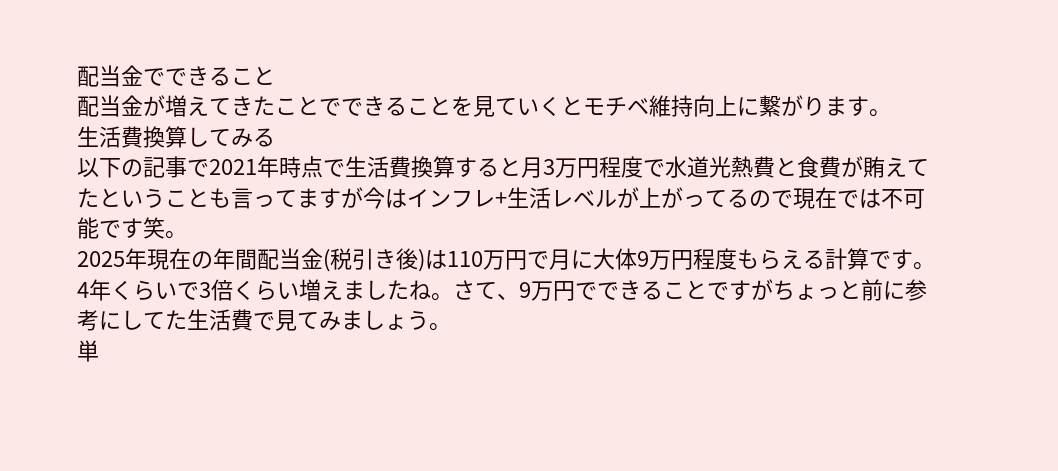配当金でできること
配当金が増えてきたことでできることを見ていくとモチベ維持向上に繋がります。
生活費換算してみる
以下の記事で2021年時点で生活費換算すると月3万円程度で水道光熱費と食費が賄えてたということも言ってますが今はインフレ+生活レベルが上がってるので現在では不可能です笑。
2025年現在の年間配当金(税引き後)は110万円で月に大体9万円程度もらえる計算です。4年くらいで3倍くらい増えましたね。さて、9万円でできることですがちょっと前に参考にしてた生活費で見てみましょう。
単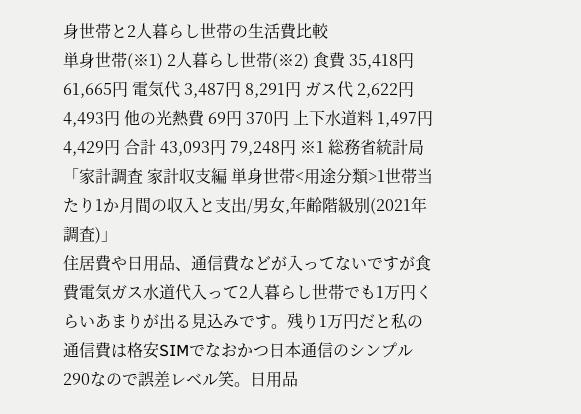身世帯と2人暮らし世帯の生活費比較
単身世帯(※1) 2人暮らし世帯(※2) 食費 35,418円 61,665円 電気代 3,487円 8,291円 ガス代 2,622円 4,493円 他の光熱費 69円 370円 上下水道料 1,497円 4,429円 合計 43,093円 79,248円 ※1 総務省統計局「家計調査 家計収支編 単身世帯<用途分類>1世帯当たり1か月間の収入と支出/男女,年齢階級別(2021年調査)」
住居費や日用品、通信費などが入ってないですが食費電気ガス水道代入って2人暮らし世帯でも1万円くらいあまりが出る見込みです。残り1万円だと私の通信費は格安SIMでなおかつ日本通信のシンプル290なので誤差レベル笑。日用品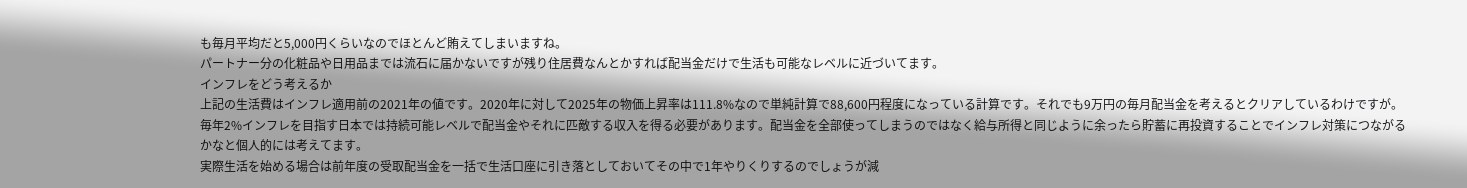も毎月平均だと5,000円くらいなのでほとんど賄えてしまいますね。
パートナー分の化粧品や日用品までは流石に届かないですが残り住居費なんとかすれば配当金だけで生活も可能なレベルに近づいてます。
インフレをどう考えるか
上記の生活費はインフレ適用前の2021年の値です。2020年に対して2025年の物価上昇率は111.8%なので単純計算で88,600円程度になっている計算です。それでも9万円の毎月配当金を考えるとクリアしているわけですが。
毎年2%インフレを目指す日本では持続可能レベルで配当金やそれに匹敵する収入を得る必要があります。配当金を全部使ってしまうのではなく給与所得と同じように余ったら貯蓄に再投資することでインフレ対策につながるかなと個人的には考えてます。
実際生活を始める場合は前年度の受取配当金を一括で生活口座に引き落としておいてその中で1年やりくりするのでしょうが減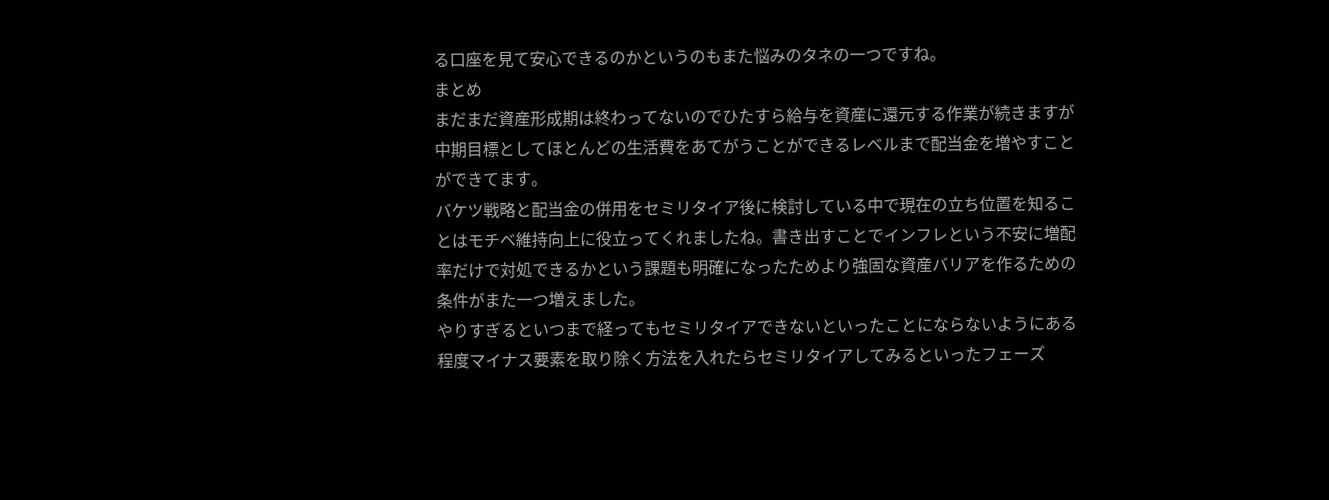る口座を見て安心できるのかというのもまた悩みのタネの一つですね。
まとめ
まだまだ資産形成期は終わってないのでひたすら給与を資産に還元する作業が続きますが中期目標としてほとんどの生活費をあてがうことができるレベルまで配当金を増やすことができてます。
バケツ戦略と配当金の併用をセミリタイア後に検討している中で現在の立ち位置を知ることはモチベ維持向上に役立ってくれましたね。書き出すことでインフレという不安に増配率だけで対処できるかという課題も明確になったためより強固な資産バリアを作るための条件がまた一つ増えました。
やりすぎるといつまで経ってもセミリタイアできないといったことにならないようにある程度マイナス要素を取り除く方法を入れたらセミリタイアしてみるといったフェーズ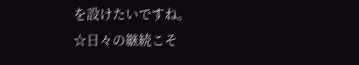を設けたいですね。
☆日々の継続こそ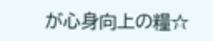が心身向上の糧☆